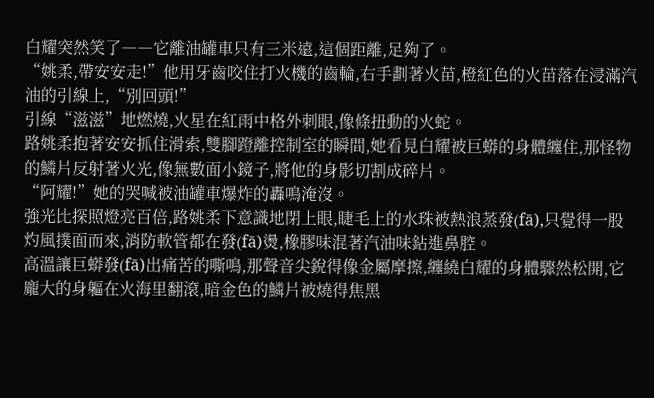白耀突然笑了――它離油罐車只有三米遠,這個距離,足夠了。
“姚柔,帶安安走!”他用牙齒咬住打火機的齒輪,右手劃著火苗,橙紅色的火苗落在浸滿汽油的引線上,“別回頭!”
引線“滋滋”地燃燒,火星在紅雨中格外刺眼,像條扭動的火蛇。
路姚柔抱著安安抓住滑索,雙腳蹬離控制室的瞬間,她看見白耀被巨蟒的身體纏住,那怪物的鱗片反射著火光,像無數面小鏡子,將他的身影切割成碎片。
“阿耀!”她的哭喊被油罐車爆炸的轟鳴淹沒。
強光比探照燈亮百倍,路姚柔下意識地閉上眼,睫毛上的水珠被熱浪蒸發(fā),只覺得一股灼風撲面而來,消防軟管都在發(fā)燙,橡膠味混著汽油味鉆進鼻腔。
高溫讓巨蟒發(fā)出痛苦的嘶鳴,那聲音尖銳得像金屬摩擦,纏繞白耀的身體驟然松開,它龐大的身軀在火海里翻滾,暗金色的鱗片被燒得焦黑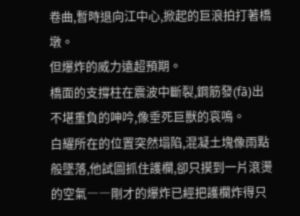卷曲,暫時退向江中心,掀起的巨浪拍打著橋墩。
但爆炸的威力遠超預期。
橋面的支撐柱在震波中斷裂,鋼筋發(fā)出不堪重負的呻吟,像垂死巨獸的哀鳴。
白耀所在的位置突然塌陷,混凝土塊像雨點般墜落,他試圖抓住護欄,卻只摸到一片滾燙的空氣――剛才的爆炸已經把護欄炸得只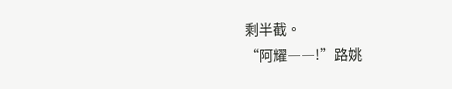剩半截。
“阿耀――!”路姚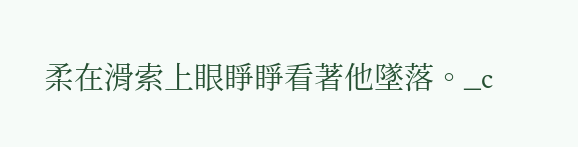柔在滑索上眼睜睜看著他墜落。_c